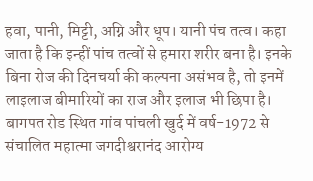हवा, पानी, मिट्टी, अग्नि और धूप। यानी पंच तत्व। कहा जाता है कि इन्हीं पांच तत्वों से हमारा शरीर बना है। इनके बिना रोज की दिनचर्या की कल्पना असंभव है, तो इनमें लाइलाज बीमारियों का राज और इलाज भी छिपा है।
बागपत रोड स्थित गांव पांचली खुर्द में वर्ष-1972 से संचालित महात्मा जगदीश्वरानंद आरोग्य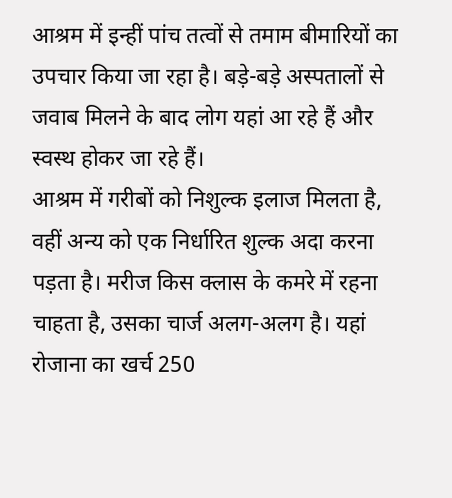आश्रम में इन्हीं पांच तत्वों से तमाम बीमारियों का उपचार किया जा रहा है। बड़े-बड़े अस्पतालों से जवाब मिलने के बाद लोग यहां आ रहे हैं और स्वस्थ होकर जा रहे हैं।
आश्रम में गरीबों को निशुल्क इलाज मिलता है, वहीं अन्य को एक निर्धारित शुल्क अदा करना पड़ता है। मरीज किस क्लास के कमरे में रहना चाहता है, उसका चार्ज अलग-अलग है। यहां रोजाना का खर्च 250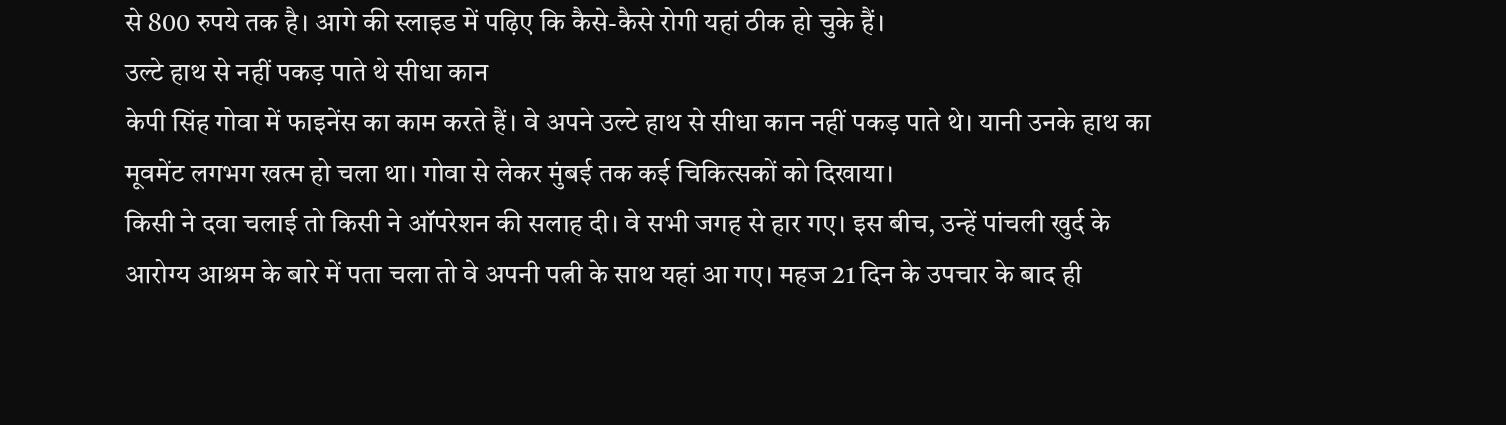से 800 रुपये तक है। आगे की स्लाइड में पढ़िए कि कैसे-कैसे रोगी यहां ठीक हो चुके हैं।
उल्टे हाथ से नहीं पकड़ पाते थे सीधा कान
केपी सिंह गोवा में फाइनेंस का काम करते हैं। वे अपने उल्टे हाथ से सीधा कान नहीं पकड़ पाते थे। यानी उनके हाथ का मूवमेंट लगभग खत्म हो चला था। गोवा से लेकर मुंबई तक कई चिकित्सकों को दिखाया।
किसी ने दवा चलाई तो किसी ने ऑपरेशन की सलाह दी। वे सभी जगह से हार गए। इस बीच, उन्हें पांचली खुर्द के आरोग्य आश्रम के बारे में पता चला तो वे अपनी पत्नी के साथ यहां आ गए। महज 21 दिन के उपचार के बाद ही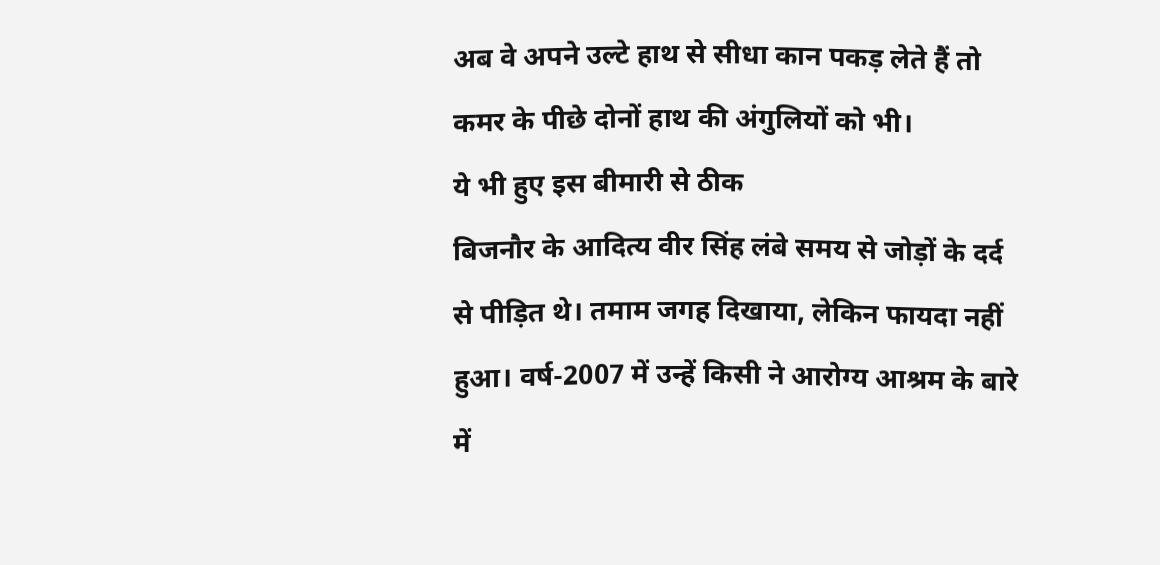अब वे अपने उल्टे हाथ से सीधा कान पकड़ लेते हैं तो कमर के पीछे दोनों हाथ की अंगुलियों को भी।
ये भी हुए इस बीमारी से ठीक
बिजनौर के आदित्य वीर सिंह लंबे समय से जोड़ों के दर्द से पीड़ित थे। तमाम जगह दिखाया, लेकिन फायदा नहीं हुआ। वर्ष-2007 में उन्हें किसी ने आरोग्य आश्रम के बारे में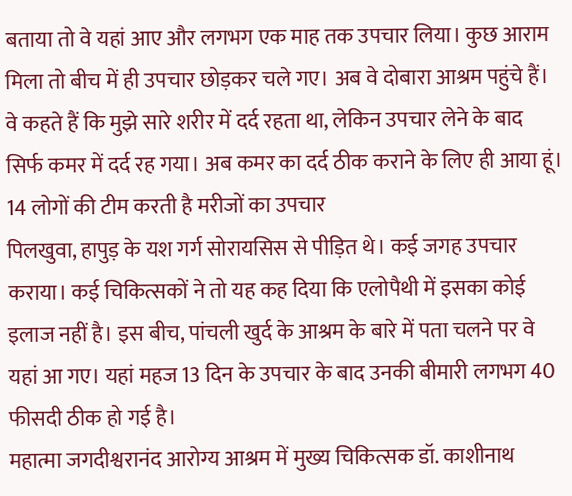बताया तो वे यहां आए और लगभग एक माह तक उपचार लिया। कुछ आराम मिला तो बीच में ही उपचार छोड़कर चले गए। अब वे दोबारा आश्रम पहुंचे हैं। वे कहते हैं कि मुझे सारे शरीर में दर्द रहता था, लेकिन उपचार लेने के बाद सिर्फ कमर में दर्द रह गया। अब कमर का दर्द ठीक कराने के लिए ही आया हूं।
14 लोगों की टीम करती है मरीजों का उपचार
पिलखुवा, हापुड़ के यश गर्ग सोरायसिस से पीड़ित थे। कई जगह उपचार कराया। कई चिकित्सकों ने तो यह कह दिया कि एलोपैथी में इसका कोई इलाज नहीं है। इस बीच, पांचली खुर्द के आश्रम के बारे में पता चलने पर वे यहां आ गए। यहां महज 13 दिन के उपचार के बाद उनकी बीमारी लगभग 40 फीसदी ठीक हो गई है।
महात्मा जगदीश्वरानंद आरोग्य आश्रम में मुख्य चिकित्सक डॉ. काशीनाथ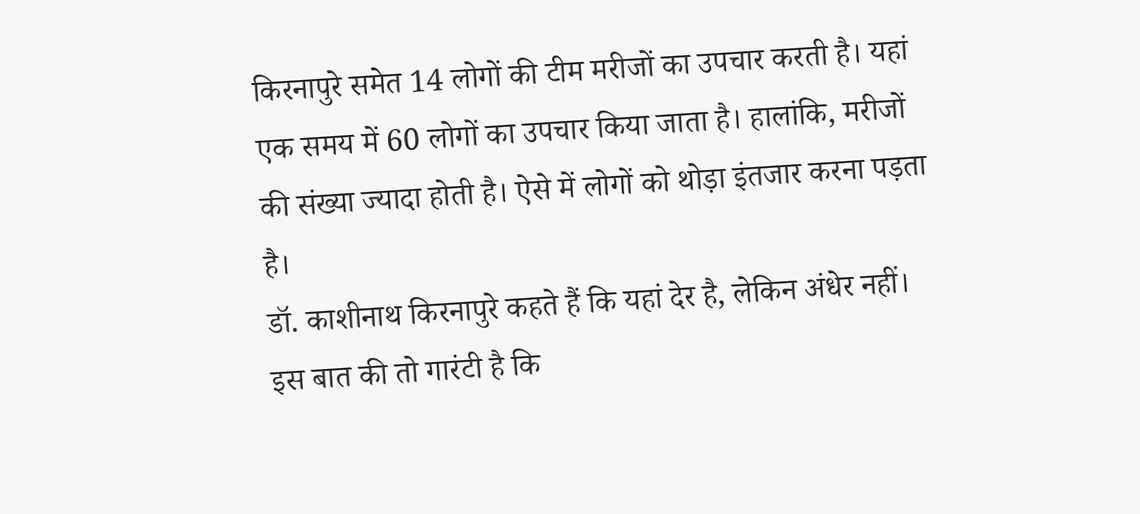किरनापुरे समेत 14 लोगों की टीम मरीजों का उपचार करती है। यहां एक समय में 60 लोगों का उपचार किया जाता है। हालांकि, मरीजों की संख्या ज्यादा होती है। ऐसे में लोगों को थोड़ा इंतजार करना पड़ता है।
डॉ. काशीनाथ किरनापुरे कहते हैं कि यहां देर है, लेकिन अंधेर नहीं। इस बात की तो गारंटी है कि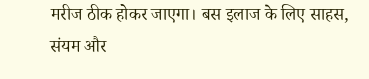मरीज ठीक होकर जाएगा। बस इलाज के लिए साहस, संयम और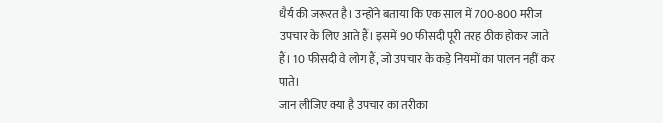धैर्य की जरूरत है। उन्होंने बताया कि एक साल में 700-800 मरीज उपचार के लिए आते हैं। इसमें 90 फीसदी पूरी तरह ठीक होकर जाते हैं। 10 फीसदी वे लोग हैं, जो उपचार के कड़े नियमों का पालन नहीं कर पाते।
जान लीजिए क्या है उपचार का तरीका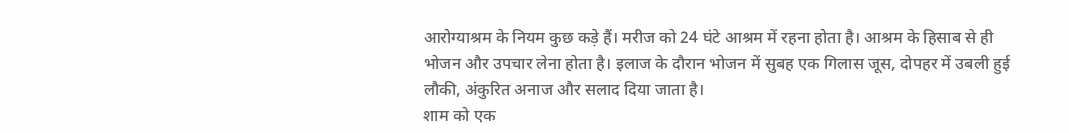आरोग्याश्रम के नियम कुछ कड़े हैं। मरीज को 24 घंटे आश्रम में रहना होता है। आश्रम के हिसाब से ही भोजन और उपचार लेना होता है। इलाज के दौरान भोजन में सुबह एक गिलास जूस, दोपहर में उबली हुई लौकी, अंकुरित अनाज और सलाद दिया जाता है।
शाम को एक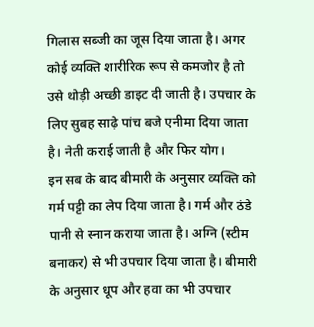गिलास सब्जी का जूस दिया जाता है। अगर कोई व्यक्ति शारीरिक रूप से कमजोर है तो उसे थोड़ी अच्छी डाइट दी जाती है। उपचार के लिए सुबह साढ़े पांच बजे एनीमा दिया जाता है। नेती कराई जाती है और फिर योग।
इन सब के बाद बीमारी के अनुसार व्यक्ति को गर्म पट्टी का लेप दिया जाता है। गर्म और ठंडे पानी से स्नान कराया जाता है। अग्नि (स्टीम बनाकर) से भी उपचार दिया जाता है। बीमारी के अनुसार धूप और हवा का भी उपचार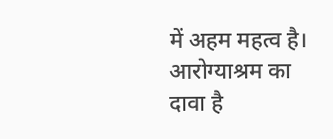में अहम महत्व है। आरोग्याश्रम का दावा है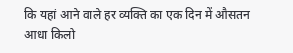कि यहां आने वाले हर व्यक्ति का एक दिन में औसतन आधा किलो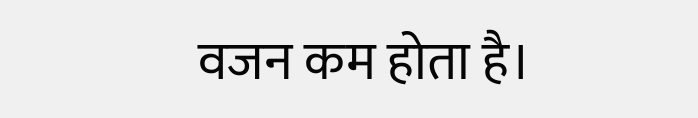वजन कम होता है।